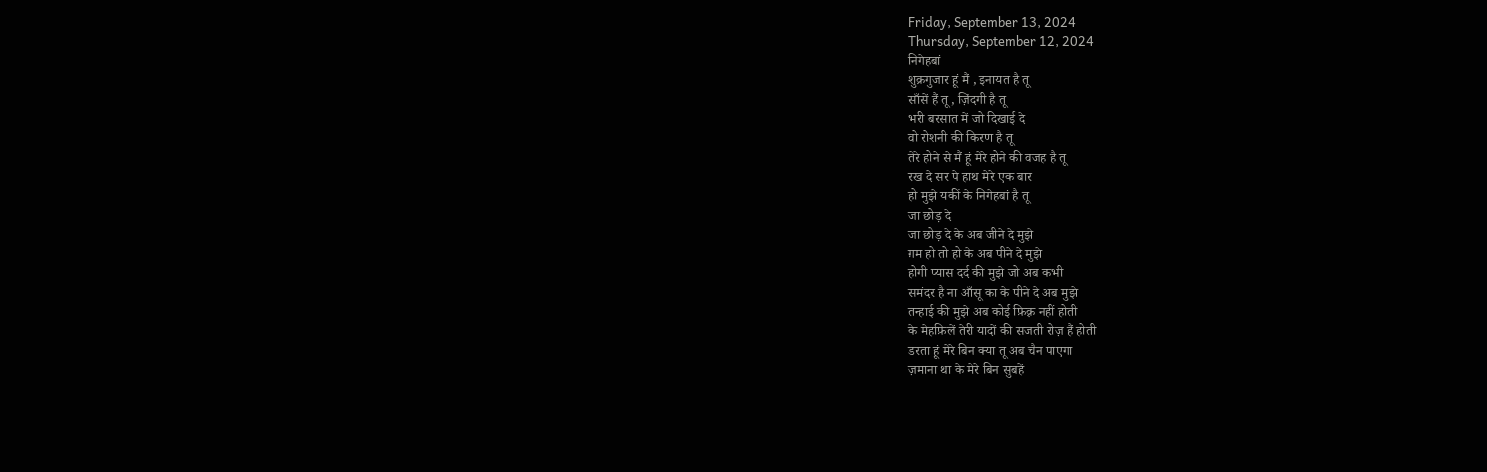Friday, September 13, 2024
Thursday, September 12, 2024
निगेहबां
शुक्रगुजार हूं मैं , इनायत है तू
साँसें हैं तू, ज़िंदगी है तू
भरी बरसात में जो दिखाई दे
वो रोशनी की किरण है तू
तेरे होने से मैं हूं मेरे होने की वजह है तू
रख दे सर पे हाथ मेरे एक बार
हो मुझे यकीं के निगेहबां है तू
जा छोड़ दे
जा छोड़ दे के अब जीने दे मुझे
ग़म हो तो हो के अब पीने दे मुझे
होगी प्यास दर्द की मुझे जो अब कभी
समंदर है ना आँसू का के पीने दे अब मुझे
तन्हाई की मुझे अब कोई फ़िक़्र नहीं होती
के मेहफ़िलें तेरी यादों की सजती रोज़ हैं होती
डरता हूं मेरे बिन क्या तू अब चैन पाएगा
ज़माना था के मेरे बिन सुबहें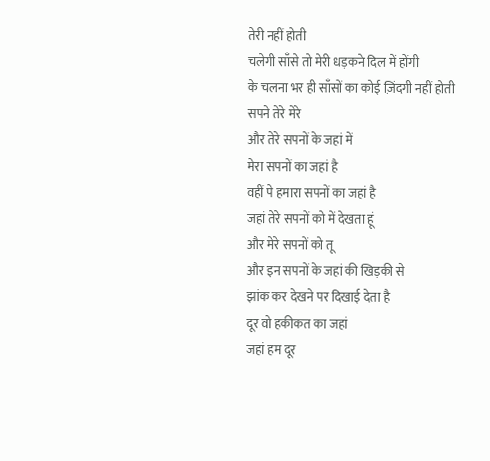तेरी नहीं होती
चलेगी साँसे तो मेरी धड़कने दिल में होंगी
के चलना भर ही साँसों का कोई ज़िंदगी नहीं होती
सपने तेरे मेरे
और तेरे सपनों के जहां में
मेरा सपनों का जहां है
वहीं पे हमारा सपनों का जहां है
जहां तेरे सपनों को में देखता हूं
और मेरे सपनों को तू
और इन सपनों के जहां की खिड़की से
झांक कर देखने पर दिखाई देता है
दूर वो हकीकत का जहां
जहां हम दूर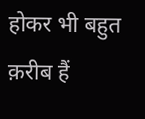होकर भी बहुत क़रीब हैं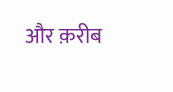और क़रीब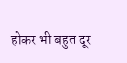होकर भी बहुत दूर